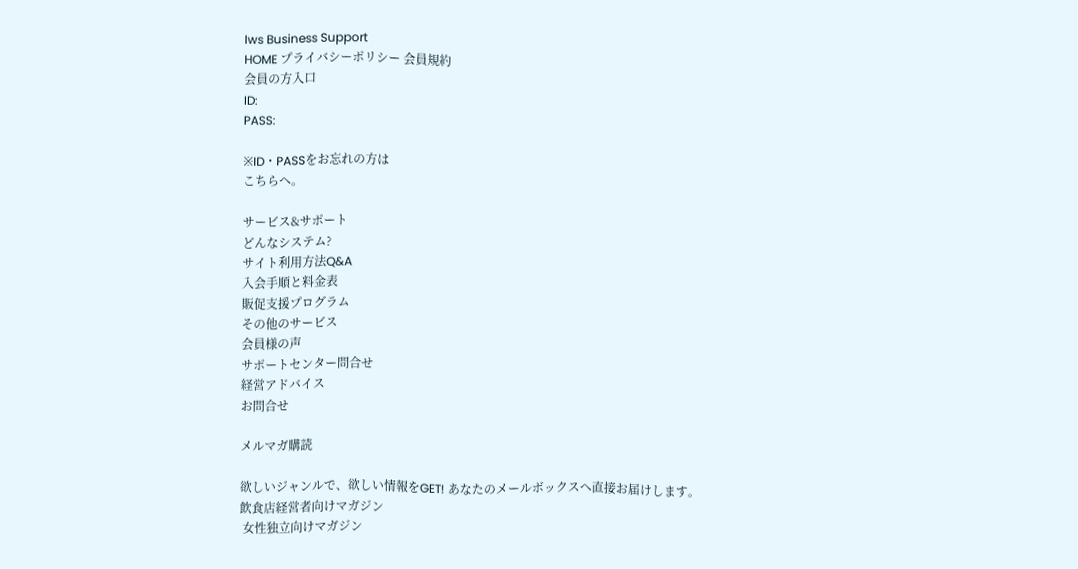Iws Business Support
HOME プライバシーポリシー 会員規約
会員の方入口
ID:
PASS:

※ID・PASSをお忘れの方は
こちらへ。

サービス&サポート
どんなシステム?
サイト利用方法Q&A
入会手順と料金表
販促支援プログラム
その他のサービス
会員様の声
サポートセンター問合せ
経営アドバイス
お問合せ

メルマガ購読

欲しいジャンルで、欲しい情報をGET! あなたのメールボックスへ直接お届けします。
飲食店経営者向けマガジン
 女性独立向けマガジン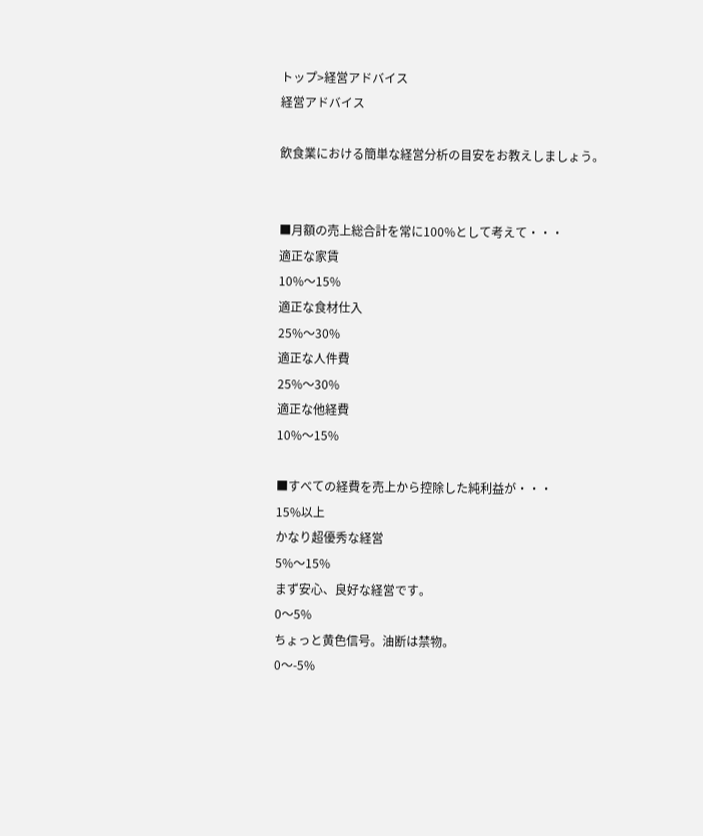トップ>経営アドバイス
経営アドバイス

飲食業における簡単な経営分析の目安をお教えしましょう。


■月額の売上総合計を常に100%として考えて・・・
適正な家賃
10%〜15%
適正な食材仕入
25%〜30%
適正な人件費
25%〜30%
適正な他経費
10%〜15%

■すべての経費を売上から控除した純利益が・・・
15%以上
かなり超優秀な経営
5%〜15%
まず安心、良好な経営です。
0〜5%
ちょっと黄色信号。油断は禁物。
0〜-5%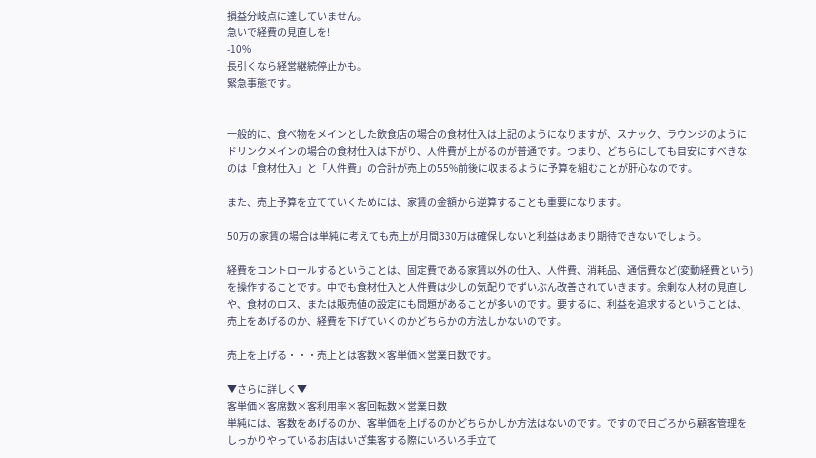損益分岐点に達していません。
急いで経費の見直しを!
-10%
長引くなら経営継続停止かも。
緊急事態です。


一般的に、食べ物をメインとした飲食店の場合の食材仕入は上記のようになりますが、スナック、ラウンジのようにドリンクメインの場合の食材仕入は下がり、人件費が上がるのが普通です。つまり、どちらにしても目安にすべきなのは「食材仕入」と「人件費」の合計が売上の55%前後に収まるように予算を組むことが肝心なのです。

また、売上予算を立てていくためには、家賃の金額から逆算することも重要になります。

50万の家賃の場合は単純に考えても売上が月間330万は確保しないと利益はあまり期待できないでしょう。

経費をコントロールするということは、固定費である家賃以外の仕入、人件費、消耗品、通信費など(変動経費という)を操作することです。中でも食材仕入と人件費は少しの気配りでずいぶん改善されていきます。余剰な人材の見直しや、食材のロス、または販売値の設定にも問題があることが多いのです。要するに、利益を追求するということは、売上をあげるのか、経費を下げていくのかどちらかの方法しかないのです。

売上を上げる・・・売上とは客数×客単価×営業日数です。

▼さらに詳しく▼
客単価×客席数×客利用率×客回転数×営業日数
単純には、客数をあげるのか、客単価を上げるのかどちらかしか方法はないのです。ですので日ごろから顧客管理をしっかりやっているお店はいざ集客する際にいろいろ手立て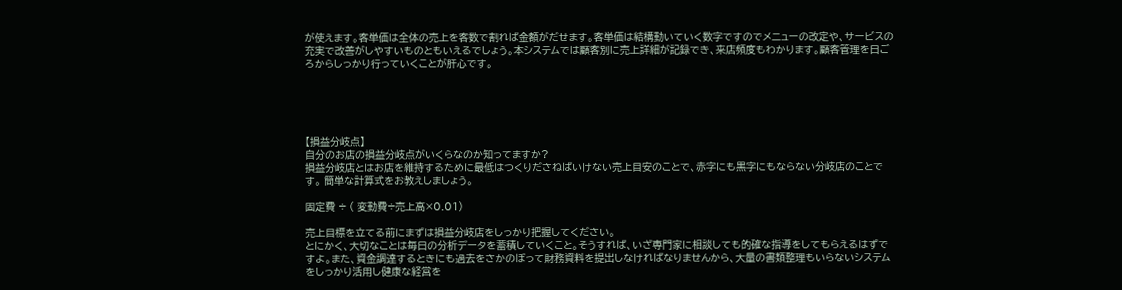が使えます。客単価は全体の売上を客数で割れば金額がだせます。客単価は結構動いていく数字ですのでメニューの改定や、サービスの充実で改善がしやすいものともいえるでしょう。本システムでは顧客別に売上詳細が記録でき、来店頻度もわかります。顧客管理を日ごろからしっかり行っていくことが肝心です。





【損益分岐点】
自分のお店の損益分岐点がいくらなのか知ってますか?
損益分岐店とはお店を維持するために最低はつくりださねばいけない売上目安のことで、赤字にも黒字にもならない分岐店のことです。 簡単な計算式をお教えしましょう。

固定費 ÷ ( 変動費÷売上高×0.01)

売上目標を立てる前にまずは損益分岐店をしっかり把握してください。
とにかく、大切なことは毎日の分析データを蓄積していくこと。そうすれば、いざ専門家に相談しても的確な指導をしてもらえるはずですよ。また、資金調達するときにも過去をさかのぼって財務資料を提出しなければなりませんから、大量の書類整理もいらないシステムをしっかり活用し健康な経営を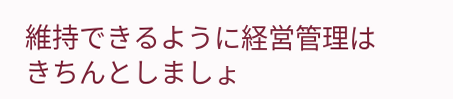維持できるように経営管理はきちんとしましょ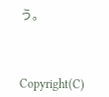う。



Copyright(C)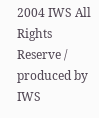2004 IWS All Rights Reserve / produced by IWS